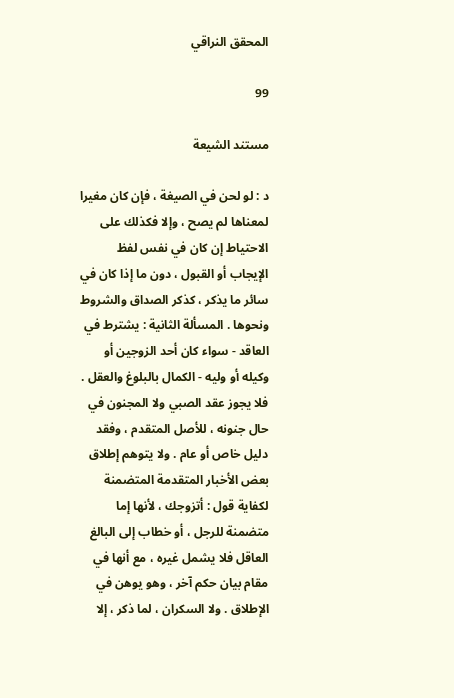المحقق النراقي

99

مستند الشيعة

د : لو لحن في الصيغة ، فإن كان مغيرا لمعناها لم يصح ، وإلا فكذلك على الاحتياط إن كان في نفس لفظ الإيجاب أو القبول ، دون ما إذا كان في سائر ما يذكر ، كذكر الصداق والشروط ونحوها . المسألة الثانية : يشترط في العاقد - سواء كان أحد الزوجين أو وكيله أو وليه - الكمال بالبلوغ والعقل . فلا يجوز عقد الصبي ولا المجنون في حال جنونه ، للأصل المتقدم ، وفقد دليل خاص أو عام . ولا يتوهم إطلاق بعض الأخبار المتقدمة المتضمنة لكفاية قول : أتزوجك ، لأنها إما متضمنة للرجل ، أو خطاب إلى البالغ العاقل فلا يشمل غيره ، مع أنها في مقام بيان حكم آخر ، وهو يوهن في الإطلاق . ولا السكران ، لما ذكر ، إلا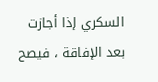السكري إذا أجازت بعد الإفاقة ، فيصح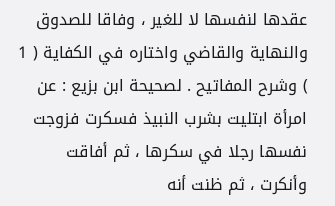عقدها لنفسها لا للغير ، وفاقا للصدوق والنهاية والقاضي واختاره في الكفاية ( 1 ) وشرح المفاتيح . لصحيحة ابن بزيع : عن امرأة ابتليت بشرب النبيذ فسكرت فزوجت نفسها رجلا في سكرها ، ثم أفاقت وأنكرت ، ثم ظنت أنه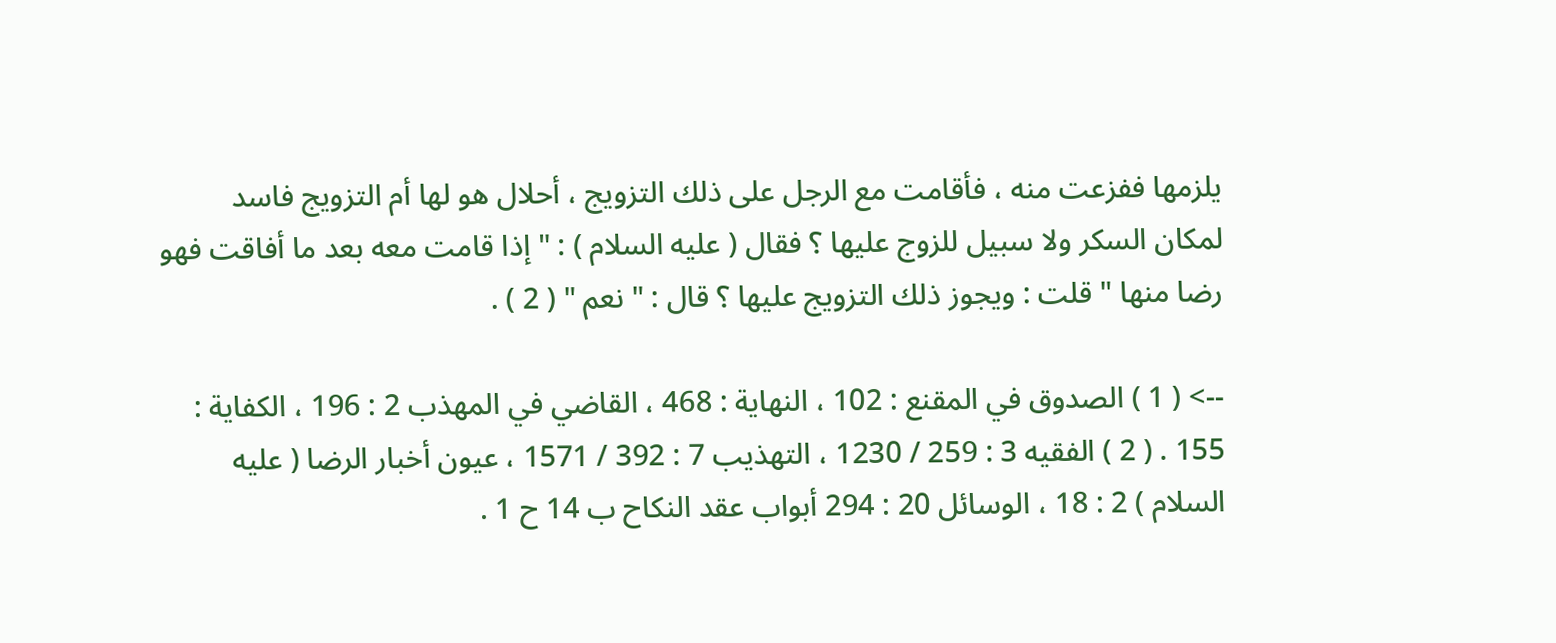يلزمها ففزعت منه ، فأقامت مع الرجل على ذلك التزويج ، أحلال هو لها أم التزويج فاسد لمكان السكر ولا سبيل للزوج عليها ؟ فقال ( عليه السلام ) : " إذا قامت معه بعد ما أفاقت فهو رضا منها " قلت : ويجوز ذلك التزويج عليها ؟ قال : " نعم " ( 2 ) .

--> ( 1 ) الصدوق في المقنع : 102 ، النهاية : 468 ، القاضي في المهذب 2 : 196 ، الكفاية : 155 . ( 2 ) الفقيه 3 : 259 / 1230 ، التهذيب 7 : 392 / 1571 ، عيون أخبار الرضا ( عليه السلام ) 2 : 18 ، الوسائل 20 : 294 أبواب عقد النكاح ب 14 ح 1 .